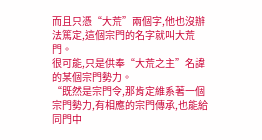而且只憑“大荒”兩個字,他也沒辦法篤定,這個宗門的名字就叫大荒門。
很可能,只是供奉“大荒之主”名諱的某個宗門勢力。
“既然是宗門令,那肯定維系著一個宗門勢力,有相應的宗門傳承,也能給同門中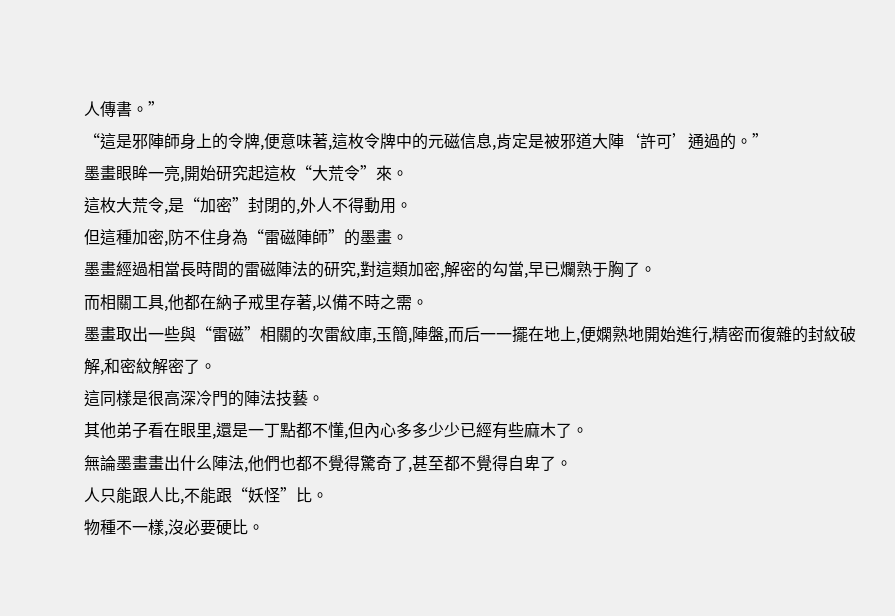人傳書。”
“這是邪陣師身上的令牌,便意味著,這枚令牌中的元磁信息,肯定是被邪道大陣‘許可’通過的。”
墨畫眼眸一亮,開始研究起這枚“大荒令”來。
這枚大荒令,是“加密”封閉的,外人不得動用。
但這種加密,防不住身為“雷磁陣師”的墨畫。
墨畫經過相當長時間的雷磁陣法的研究,對這類加密,解密的勾當,早已爛熟于胸了。
而相關工具,他都在納子戒里存著,以備不時之需。
墨畫取出一些與“雷磁”相關的次雷紋庫,玉簡,陣盤,而后一一擺在地上,便嫻熟地開始進行,精密而復雜的封紋破解,和密紋解密了。
這同樣是很高深冷門的陣法技藝。
其他弟子看在眼里,還是一丁點都不懂,但內心多多少少已經有些麻木了。
無論墨畫畫出什么陣法,他們也都不覺得驚奇了,甚至都不覺得自卑了。
人只能跟人比,不能跟“妖怪”比。
物種不一樣,沒必要硬比。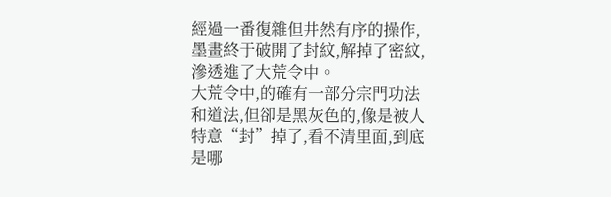經過一番復雜但井然有序的操作,墨畫終于破開了封紋,解掉了密紋,滲透進了大荒令中。
大荒令中,的確有一部分宗門功法和道法,但卻是黑灰色的,像是被人特意“封”掉了,看不清里面,到底是哪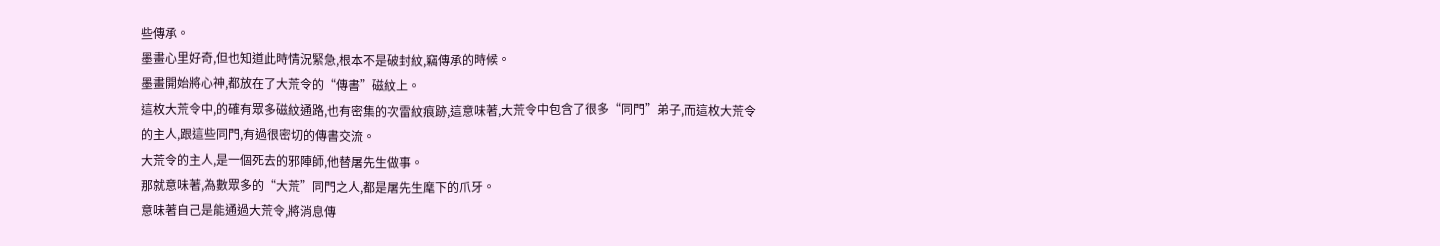些傳承。
墨畫心里好奇,但也知道此時情況緊急,根本不是破封紋,竊傳承的時候。
墨畫開始將心神,都放在了大荒令的“傳書”磁紋上。
這枚大荒令中,的確有眾多磁紋通路,也有密集的次雷紋痕跡,這意味著,大荒令中包含了很多“同門”弟子,而這枚大荒令的主人,跟這些同門,有過很密切的傳書交流。
大荒令的主人,是一個死去的邪陣師,他替屠先生做事。
那就意味著,為數眾多的“大荒”同門之人,都是屠先生麾下的爪牙。
意味著自己是能通過大荒令,將消息傳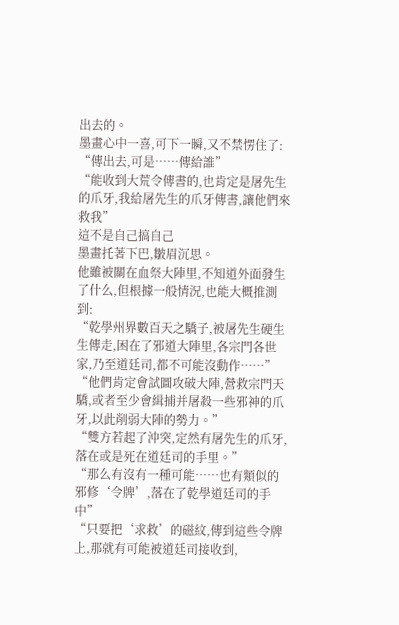出去的。
墨畫心中一喜,可下一瞬,又不禁愣住了:
“傳出去,可是……傳給誰”
“能收到大荒令傳書的,也肯定是屠先生的爪牙,我給屠先生的爪牙傳書,讓他們來救我”
這不是自己搞自己
墨畫托著下巴,皺眉沉思。
他雖被關在血祭大陣里,不知道外面發生了什么,但根據一般情況,也能大概推測到:
“乾學州界數百天之驕子,被屠先生硬生生傳走,困在了邪道大陣里,各宗門各世家,乃至道廷司,都不可能沒動作……”
“他們肯定會試圖攻破大陣,營救宗門天驕,或者至少會緝捕并屠殺一些邪神的爪牙,以此削弱大陣的勢力。”
“雙方若起了沖突,定然有屠先生的爪牙,落在或是死在道廷司的手里。”
“那么有沒有一種可能……也有類似的邪修‘令牌’,落在了乾學道廷司的手中”
“只要把‘求救’的磁紋,傳到這些令牌上,那就有可能被道廷司接收到,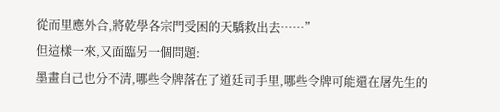從而里應外合,將乾學各宗門受困的天驕救出去……”
但這樣一來,又面臨另一個問題:
墨畫自己也分不清,哪些令牌落在了道廷司手里,哪些令牌可能還在屠先生的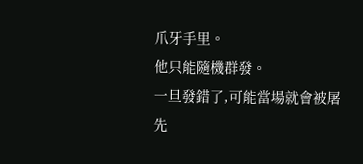爪牙手里。
他只能隨機群發。
一旦發錯了,可能當場就會被屠先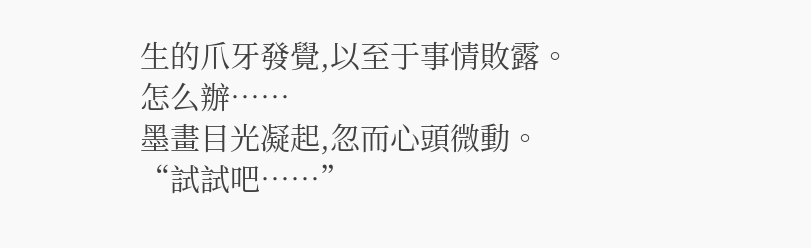生的爪牙發覺,以至于事情敗露。
怎么辦……
墨畫目光凝起,忽而心頭微動。
“試試吧……”